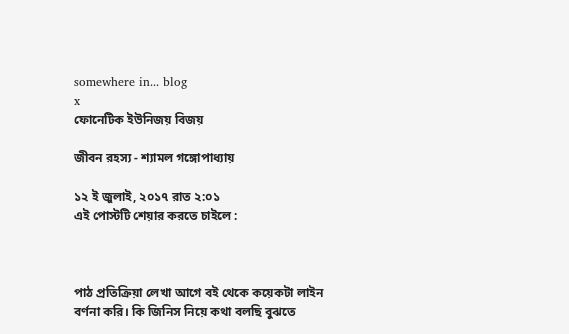somewhere in... blog
x
ফোনেটিক ইউনিজয় বিজয়

জীবন রহস্য - শ্যামল গঙ্গোপাধ্যায়

১২ ই জুলাই, ২০১৭ রাত ২:০১
এই পোস্টটি শেয়ার করতে চাইলে :



পাঠ প্রতিক্রিয়া লেখা আগে বই থেকে কয়েকটা লাইন বর্ণনা করি। কি জিনিস নিয়ে কথা বলছি বুঝতে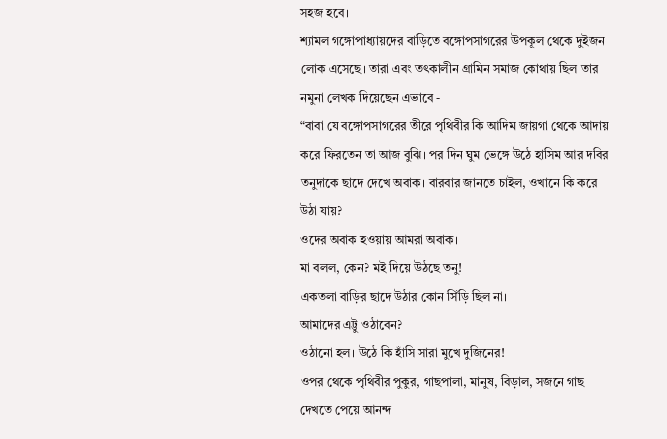সহজ হবে।
শ্যামল গঙ্গোপাধ্যায়দের বাড়িতে বঙ্গোপসাগরের উপকূল থেকে দুইজন লোক এসেছে। তারা এবং তৎকালীন গ্রামিন সমাজ কোথায় ছিল তার নমুনা লেখক দিয়েছেন এভাবে -
“বাবা যে বঙ্গোপসাগরের তীরে পৃথিবীর কি আদিম জায়গা থেকে আদায় করে ফিরতেন তা আজ বুঝি। পর দিন ঘুম ভেঙ্গে উঠে হাসিম আর দবির তনুদাকে ছাদে দেখে অবাক। বারবার জানতে চাইল, ওখানে কি করে উঠা যায়?
ওদের অবাক হওয়ায় আমরা অবাক।
মা বলল, কেন? মই দিয়ে উঠছে তনু!
একতলা বাড়ির ছাদে উঠার কোন সিঁড়ি ছিল না।
আমাদের এট্টু ওঠাবেন?
ওঠানো হল। উঠে কি হাঁসি সারা মুখে দুজিনের!
ওপর থেকে পৃথিবীর পুকুর, গাছপালা, মানুষ, বিড়াল, সজনে গাছ দেখতে পেয়ে আনন্দ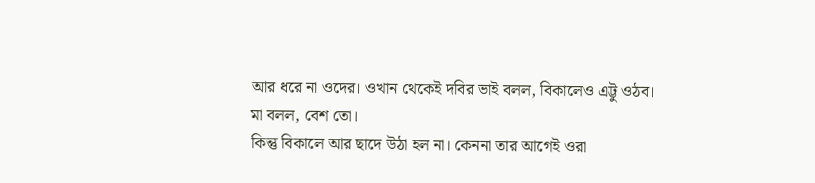আর ধরে না ওদের। ওখান থেকেই দবির ভাই বলল, বিকালেও এট্টু ওঠব।
মা বলল, বেশ তো।
কিন্তু বিকালে আর ছাদে উঠা হল না। কেননা তার আগেই ওরা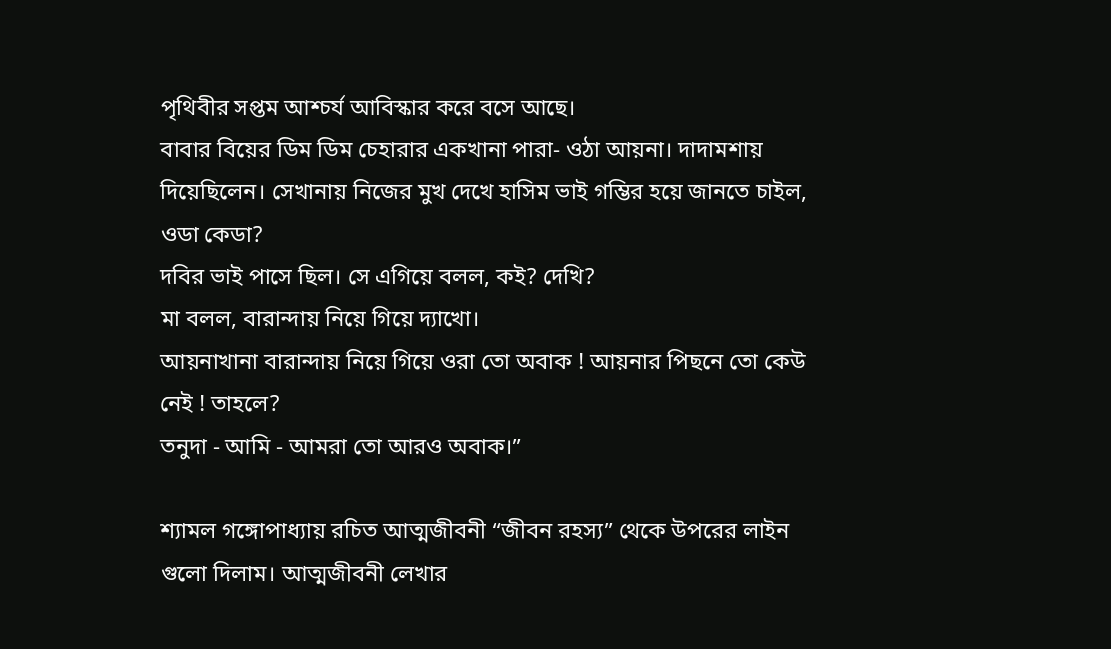পৃথিবীর সপ্তম আশ্চর্য আবিস্কার করে বসে আছে।
বাবার বিয়ের ডিম ডিম চেহারার একখানা পারা- ওঠা আয়না। দাদামশায় দিয়েছিলেন। সেখানায় নিজের মুখ দেখে হাসিম ভাই গম্ভির হয়ে জানতে চাইল, ওডা কেডা?
দবির ভাই পাসে ছিল। সে এগিয়ে বলল, কই? দেখি?
মা বলল, বারান্দায় নিয়ে গিয়ে দ্যাখো।
আয়নাখানা বারান্দায় নিয়ে গিয়ে ওরা তো অবাক ! আয়নার পিছনে তো কেউ নেই ! তাহলে?
তনুদা - আমি - আমরা তো আরও অবাক।”

শ্যামল গঙ্গোপাধ্যায় রচিত আত্মজীবনী “জীবন রহস্য” থেকে উপরের লাইন গুলো দিলাম। আত্মজীবনী লেখার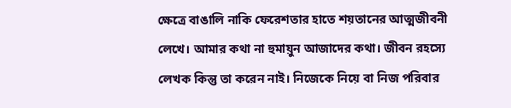ক্ষেত্রে বাঙালি নাকি ফেরেশতার হাতে শয়তানের আত্মজীবনী লেখে। আমার কথা না হুমায়ুন আজাদের কথা। জীবন রহস্যে লেখক কিন্তু তা করেন নাই। নিজেকে নিয়ে বা নিজ পরিবার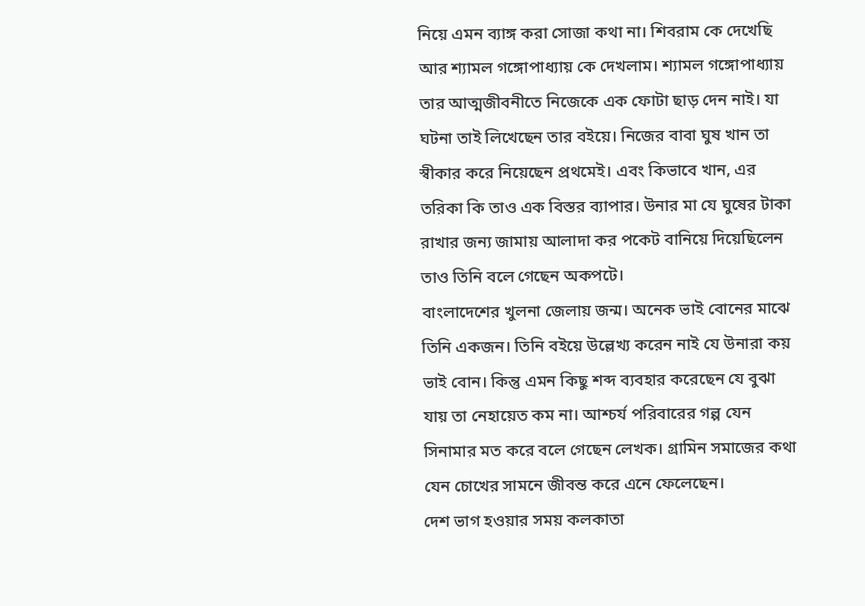নিয়ে এমন ব্যাঙ্গ করা সোজা কথা না। শিবরাম কে দেখেছি আর শ্যামল গঙ্গোপাধ্যায় কে দেখলাম। শ্যামল গঙ্গোপাধ্যায় তার আত্মজীবনীতে নিজেকে এক ফোটা ছাড় দেন নাই। যা ঘটনা তাই লিখেছেন তার বইয়ে। নিজের বাবা ঘুষ খান তা স্বীকার করে নিয়েছেন প্রথমেই। এবং কিভাবে খান, এর তরিকা কি তাও এক বিস্তর ব্যাপার। উনার মা যে ঘুষের টাকা রাখার জন্য জামায় আলাদা কর পকেট বানিয়ে দিয়েছিলেন তাও তিনি বলে গেছেন অকপটে।
বাংলাদেশের খুলনা জেলায় জন্ম। অনেক ভাই বোনের মাঝে তিনি একজন। তিনি বইয়ে উল্লেখ্য করেন নাই যে উনারা কয় ভাই বোন। কিন্তু এমন কিছু শব্দ ব্যবহার করেছেন যে বুঝা যায় তা নেহায়েত কম না। আশ্চর্য পরিবারের গল্প যেন সিনামার মত করে বলে গেছেন লেখক। গ্রামিন সমাজের কথা যেন চোখের সামনে জীবন্ত করে এনে ফেলেছেন।
দেশ ভাগ হওয়ার সময় কলকাতা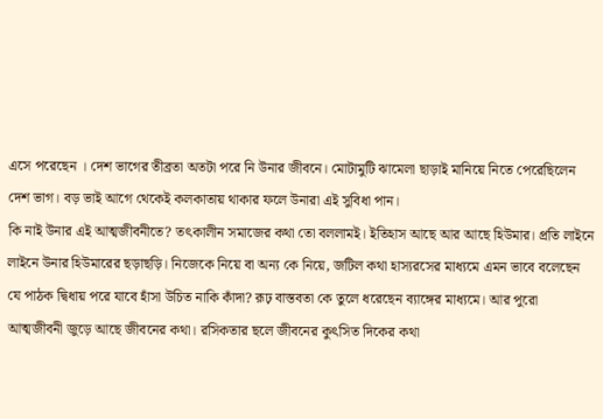এসে পরেছেন । দেশ ভাগের তীব্রতা অতটা পরে নি উনার জীবনে। মোটামুটি ঝামেলা ছাড়াই মানিয়ে নিতে পেরেছিলেন দেশ ভাগ। বড় ভাই আগে থেকেই কলকাতায় থাকার ফলে উনারা এই সুবিধা পান।
কি নাই উনার এই আত্মজীবনীতে? তৎকালীন সমাজের কথা তো বললামই। ইতিহাস আছে আর আছে হিউমার। প্রতি লাইনে লাইনে উনার হিউমারের ছড়াছড়ি। নিজেকে নিয়ে বা অন্য কে নিয়ে, জটিল কথা হাস্যরসের মাধ্যমে এমন ভাবে বলেছেন যে পাঠক দ্বিধায় পরে যাবে হাঁসা উচিত নাকি কাঁদা? রূঢ় বাস্তবতা কে তুলে ধরেছেন ব্যাঙ্গের মাধ্যমে। আর পুরো আত্মজীবনী জুড়ে আছে জীবনের কথা। রসিকতার ছলে জীবনের কুৎসিত দিকের কথা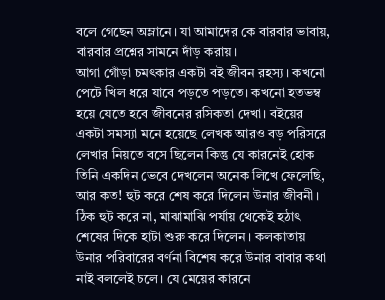বলে গেছেন অম্লানে। যা আমাদের কে বারবার ভাবায়, বারবার প্রশ্নের সামনে দাঁড় করায়।
আগা গোঁড়া চমৎকার একটা বই জীবন রহস্য। কখনো পেটে খিল ধরে যাবে পড়তে পড়তে। কখনো হতভম্ব হয়ে যেতে হবে জীবনের রসিকতা দেখা। বইয়ের একটা সমস্যা মনে হয়েছে লেখক আরও বড় পরিসরে লেখার নিয়তে বসে ছিলেন কিন্তু যে কারনেই হোক তিনি একদিন ভেবে দেখলেন অনেক লিখে ফেলেছি, আর কত! হুট করে শেষ করে দিলেন উনার জীবনী। ঠিক হুট করে না, মাঝামাঝি পর্যায় থেকেই হঠাৎ শেষের দিকে হাটা শুরু করে দিলেন। কলকাতায় উনার পরিবারের বর্ণনা বিশেষ করে উনার বাবার কথা নাই বললেই চলে। যে মেয়ের কারনে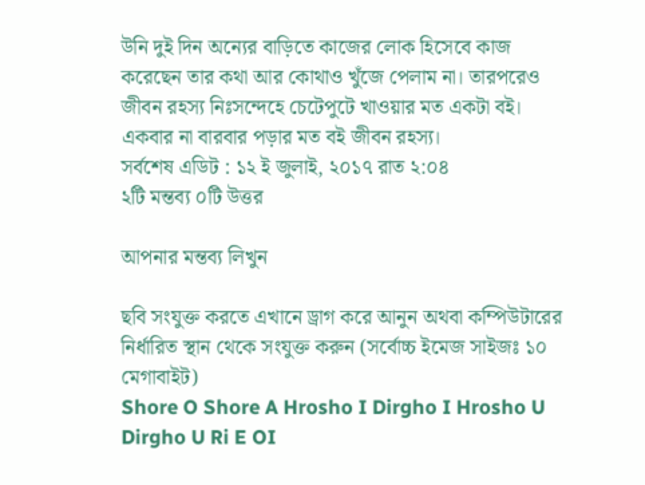উনি দুই দিন অন্যের বাড়িতে কাজের লোক হিসেবে কাজ করেছেন তার কথা আর কোথাও খুঁজে পেলাম না। তারপরেও জীবন রহস্য নিঃসন্দেহে চেটেপুটে খাওয়ার মত একটা বই। একবার না বারবার পড়ার মত বই জীবন রহস্য।
সর্বশেষ এডিট : ১২ ই জুলাই, ২০১৭ রাত ২:০৪
২টি মন্তব্য ০টি উত্তর

আপনার মন্তব্য লিখুন

ছবি সংযুক্ত করতে এখানে ড্রাগ করে আনুন অথবা কম্পিউটারের নির্ধারিত স্থান থেকে সংযুক্ত করুন (সর্বোচ্চ ইমেজ সাইজঃ ১০ মেগাবাইট)
Shore O Shore A Hrosho I Dirgho I Hrosho U Dirgho U Ri E OI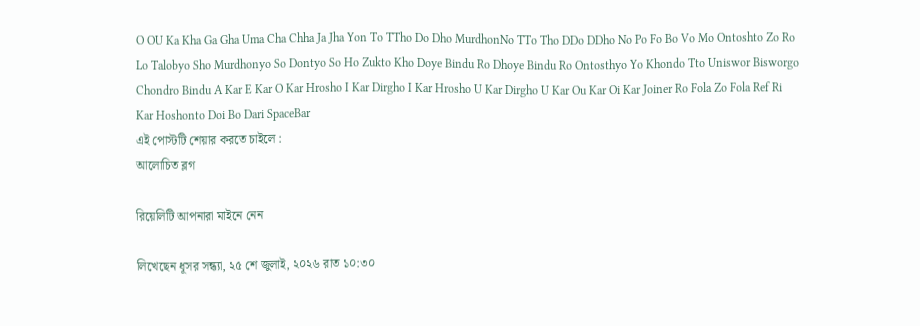O OU Ka Kha Ga Gha Uma Cha Chha Ja Jha Yon To TTho Do Dho MurdhonNo TTo Tho DDo DDho No Po Fo Bo Vo Mo Ontoshto Zo Ro Lo Talobyo Sho Murdhonyo So Dontyo So Ho Zukto Kho Doye Bindu Ro Dhoye Bindu Ro Ontosthyo Yo Khondo Tto Uniswor Bisworgo Chondro Bindu A Kar E Kar O Kar Hrosho I Kar Dirgho I Kar Hrosho U Kar Dirgho U Kar Ou Kar Oi Kar Joiner Ro Fola Zo Fola Ref Ri Kar Hoshonto Doi Bo Dari SpaceBar
এই পোস্টটি শেয়ার করতে চাইলে :
আলোচিত ব্লগ

রিয়েলিটি আপনারা মাইনে নেন

লিখেছেন ধূসর সন্ধ্যা, ২৫ শে জুলাই, ২০২৬ রাত ১০:৩০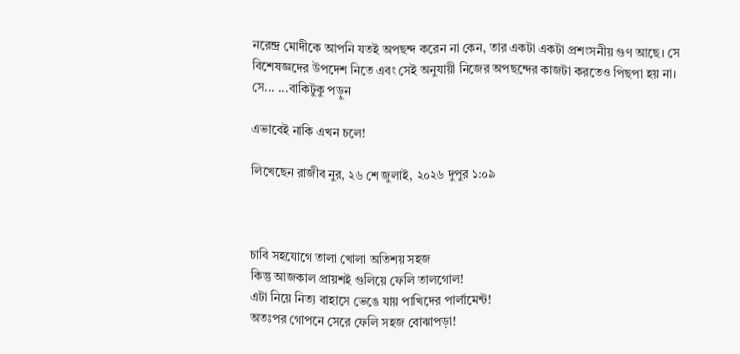নরেন্দ্র মোদীকে আপনি যতই অপছন্দ করেন না কেন, তার একটা একটা প্রশংসনীয় গুণ আছে। সে বিশেষজ্ঞদের উপদেশ নিতে এবং সেই অনুযায়ী নিজের অপছন্দের কাজটা করতেও পিছপা হয় না।
সে... ...বাকিটুকু পড়ুন

এভাবেই নাকি এখন চলে!

লিখেছেন রাজীব নুর, ২৬ শে জুলাই, ২০২৬ দুপুর ১:০৯



চাবি সহযোগে তালা খোলা অতিশয় সহজ
কিন্তু আজকাল প্রায়শই গুলিয়ে ফেলি তালগোল!
এটা নিয়ে নিত্য বাহাসে ভেঙে যায় পাখিদের পার্লামেন্ট!
অতঃপর গোপনে সেরে ফেলি সহজ বোঝাপড়া!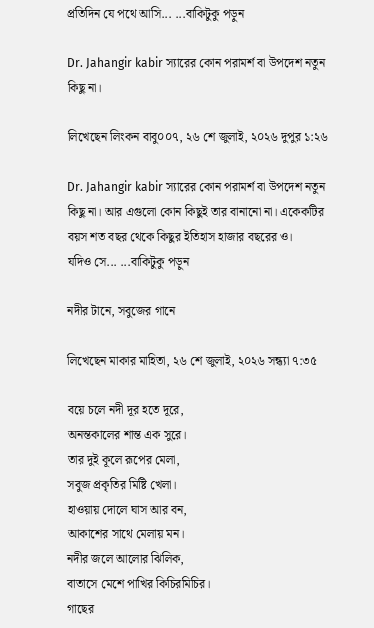প্রতিদিন যে পথে আসি... ...বাকিটুকু পড়ুন

Dr. Jahangir kabir স্যারের কোন পরামর্শ বা উপদেশ নতুন কিছু না।

লিখেছেন লিংকন বাবু০০৭, ২৬ শে জুলাই, ২০২৬ দুপুর ১:২৬

Dr. Jahangir kabir স্যারের কোন পরামর্শ বা উপদেশ নতুন কিছু না। আর এগুলো কোন কিছুই তার বানানো না। একেকটির বয়স শত বছর থেকে কিছুর ইতিহাস হাজার বছরের ও।
যদিও সে... ...বাকিটুকু পড়ুন

নদীর টানে, সবুজের গানে

লিখেছেন মাকার মাহিতা, ২৬ শে জুলাই, ২০২৬ সন্ধ্যা ৭:৩৫

বয়ে চলে নদী দূর হতে দূরে,
অনন্তকালের শান্ত এক সুরে।
তার দুই কূলে রূপের মেলা,
সবুজ প্রকৃতির মিষ্টি খেলা।
হাওয়ায় দোলে ঘাস আর বন,
আকাশের সাথে মেলায় মন।
নদীর জলে আলোর ঝিলিক,
বাতাসে মেশে পাখির কিচিরমিচির।
গাছের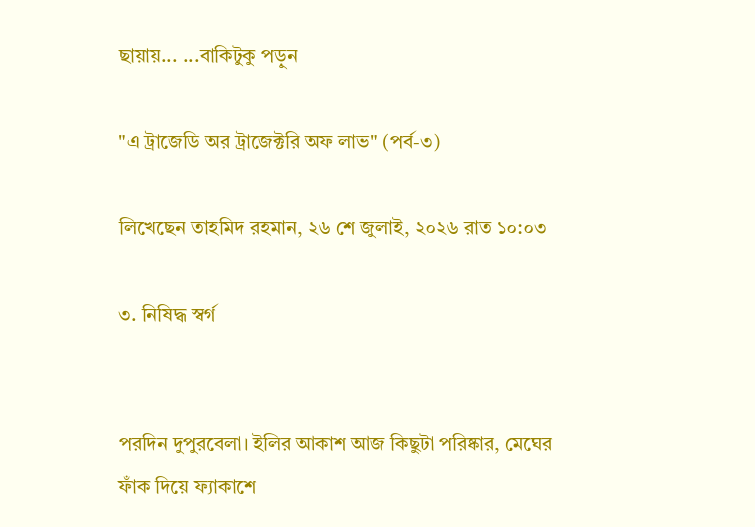ছায়ায়... ...বাকিটুকু পড়ুন

"এ ট্রাজেডি অর ট্রাজেক্টরি অফ লাভ" (পর্ব-৩)

লিখেছেন তাহমিদ রহমান, ২৬ শে জুলাই, ২০২৬ রাত ১০:০৩

৩. নিষিদ্ধ স্বর্গ


পরদিন দুপুরবেলা। ইলির আকাশ আজ কিছুটা পরিষ্কার, মেঘের ফাঁক দিয়ে ফ্যাকাশে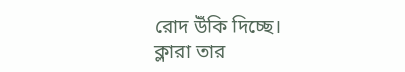রোদ উঁকি দিচ্ছে।
ক্লারা তার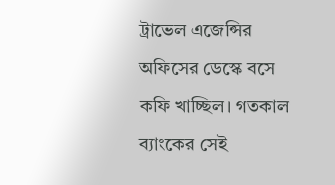ট্রাভেল এজেন্সির অফিসের ডেস্কে বসে কফি খাচ্ছিল। গতকাল ব্যাংকের সেই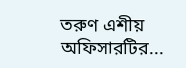তরুণ এশীয় অফিসারটির...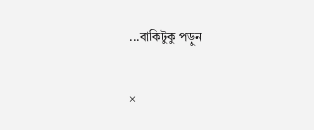...বাকিটুকু পড়ুন

×